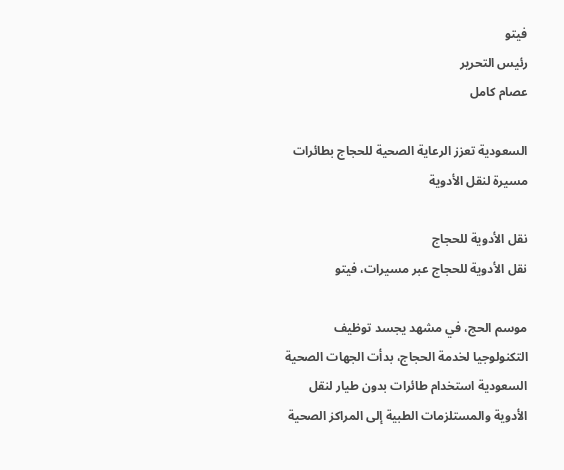فيتو
رئيس التحرير
عصام كامل

السعودية تعزز الرعاية الصحية للحجاج بطائرات مسيرة لنقل الأدوية

نقل الأدوية للحجاج
نقل الأدوية للحجاج عبر مسيرات، فيتو

موسم الحج، في مشهد يجسد توظيف التكنولوجيا لخدمة الحجاج، بدأت الجهات الصحية السعودية استخدام طائرات بدون طيار لنقل الأدوية والمستلزمات الطبية إلى المراكز الصحية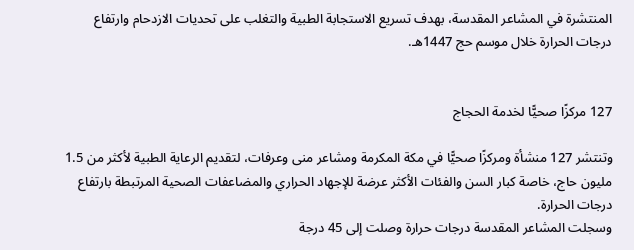المنتشرة في المشاعر المقدسة، بهدف تسريع الاستجابة الطبية والتغلب على تحديات الازدحام وارتفاع درجات الحرارة خلال موسم حج 1447هـ.


127 مركزًا صحيًّا لخدمة الحجاج

وتنتشر 127 منشأة ومركزًا صحيًّا في مكة المكرمة ومشاعر منى وعرفات، لتقديم الرعاية الطبية لأكثر من 1.5 مليون حاج، خاصة كبار السن والفئات الأكثر عرضة للإجهاد الحراري والمضاعفات الصحية المرتبطة بارتفاع درجات الحرارة.
وسجلت المشاعر المقدسة درجات حرارة وصلت إلى 45 درجة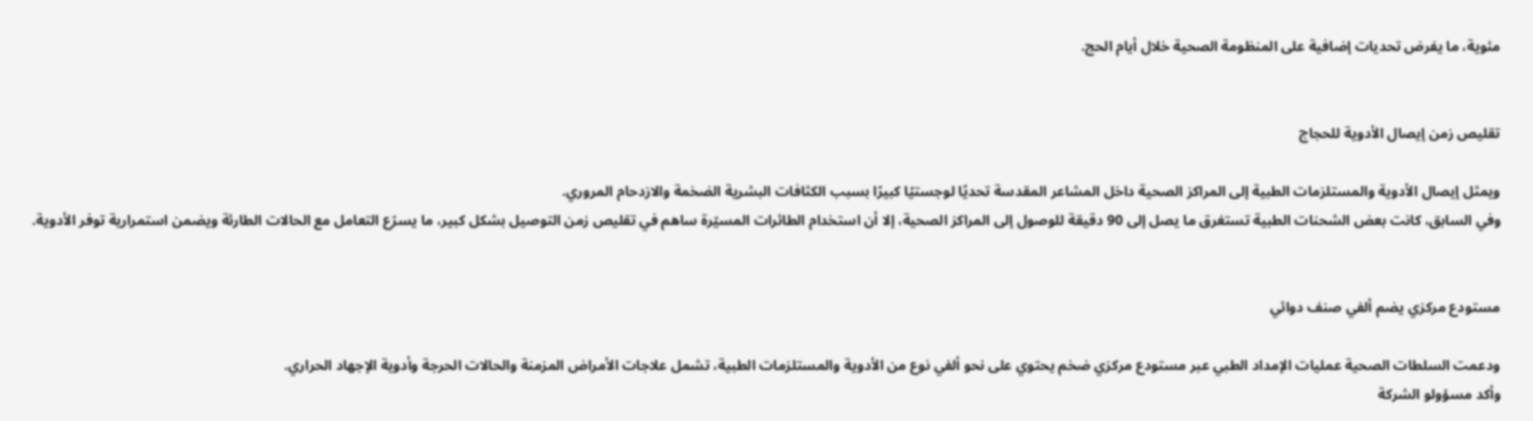مئوية، ما يفرض تحديات إضافية على المنظومة الصحية خلال أيام الحج.


تقليص زمن إيصال الأدوية للحجاج

ويمثل إيصال الأدوية والمستلزمات الطبية إلى المراكز الصحية داخل المشاعر المقدسة تحديًا لوجستيًا كبيرًا بسبب الكثافات البشرية الضخمة والازدحام المروري.
وفي السابق، كانت بعض الشحنات الطبية تستغرق ما يصل إلى 90 دقيقة للوصول إلى المراكز الصحية، إلا أن استخدام الطائرات المسيّرة ساهم في تقليص زمن التوصيل بشكل كبير، ما يسرّع التعامل مع الحالات الطارئة ويضمن استمرارية توفر الأدوية.


مستودع مركزي يضم ألفي صنف دوائي

ودعمت السلطات الصحية عمليات الإمداد الطبي عبر مستودع مركزي ضخم يحتوي على نحو ألفي نوع من الأدوية والمستلزمات الطبية، تشمل علاجات الأمراض المزمنة والحالات الحرجة وأدوية الإجهاد الحراري.
وأكد مسؤولو الشركة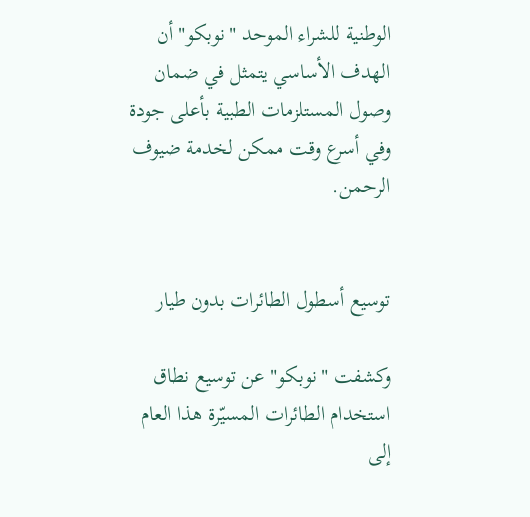الوطنية للشراء الموحد "نوبكو" أن الهدف الأساسي يتمثل في ضمان وصول المستلزمات الطبية بأعلى جودة وفي أسرع وقت ممكن لخدمة ضيوف الرحمن.


توسيع أسطول الطائرات بدون طيار

وكشفت "نوبكو" عن توسيع نطاق استخدام الطائرات المسيّرة هذا العام إلى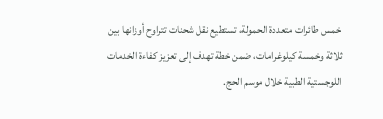خمس طائرات متعددة الحمولة، تستطيع نقل شحنات تتراوح أوزانها بين ثلاثة وخمسة كيلوغرامات، ضمن خطة تهدف إلى تعزيز كفاءة الخدمات اللوجستية الطبية خلال موسم الحج.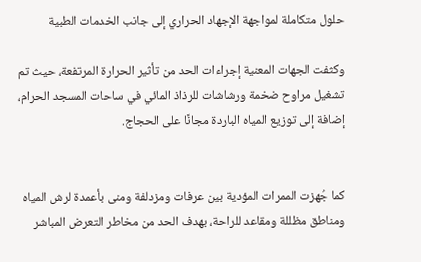حلول متكاملة لمواجهة الإجهاد الحراري إلى جانب الخدمات الطبية

وكثفت الجهات المعنية إجراءات الحد من تأثير الحرارة المرتفعة، حيث تم تشغيل مراوح ضخمة ورشاشات للرذاذ المائي في ساحات المسجد الحرام، إضافة إلى توزيع المياه الباردة مجانًا على الحجاج.


كما جُهزت الممرات المؤدية بين عرفات ومزدلفة ومنى بأعمدة لرش المياه ومناطق مظللة ومقاعد للراحة، بهدف الحد من مخاطر التعرض المباشر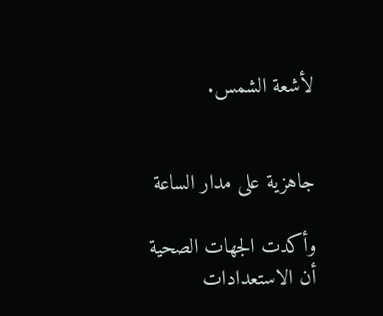لأشعة الشمس.


جاهزية على مدار الساعة

وأكدت الجهات الصحية أن الاستعدادات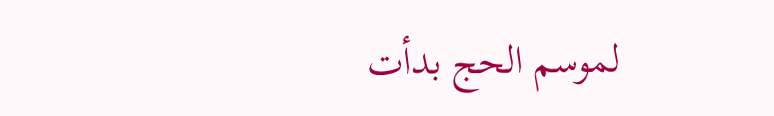لموسم الحج بدأت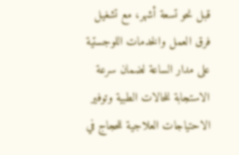قبل نحو تسعة أشهر، مع تشغيل فرق العمل والخدمات اللوجستية على مدار الساعة لضمان سرعة الاستجابة للحالات الطبية وتوفير الاحتياجات العلاجية للحجاج في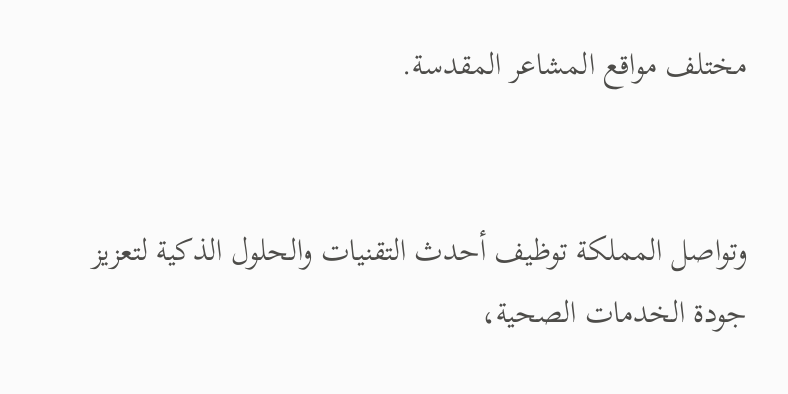مختلف مواقع المشاعر المقدسة.


وتواصل المملكة توظيف أحدث التقنيات والحلول الذكية لتعزيز جودة الخدمات الصحية،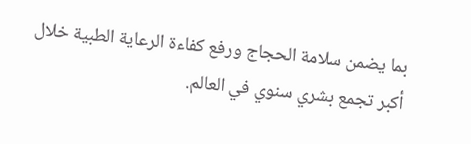بما يضمن سلامة الحجاج ورفع كفاءة الرعاية الطبية خلال أكبر تجمع بشري سنوي في العالم.